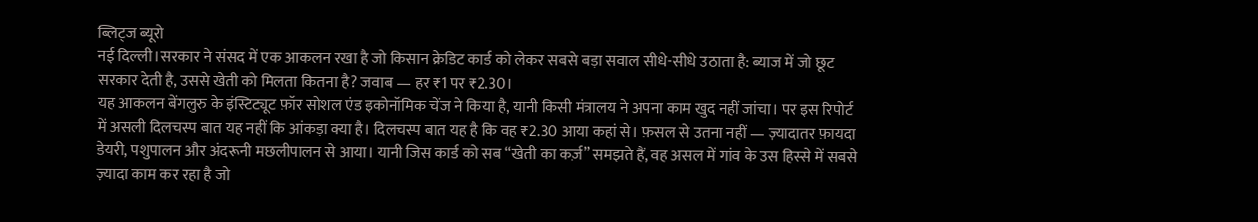ब्लिट्ज ब्यूरो
नई दिल्ली।सरकार ने संसद में एक आकलन रखा है जो किसान क्रेडिट कार्ड को लेकर सबसे बड़ा सवाल सीधे-सीधे उठाता है: ब्याज में जो छूट सरकार देती है, उससे खेती को मिलता कितना है? जवाब — हर ₹1 पर ₹2.30।
यह आकलन बेंगलुरु के इंस्टिट्यूट फ़ॉर सोशल एंड इकोनॉमिक चेंज ने किया है, यानी किसी मंत्रालय ने अपना काम खुद नहीं जांचा। पर इस रिपोर्ट में असली दिलचस्प बात यह नहीं कि आंकड़ा क्या है। दिलचस्प बात यह है कि वह ₹2.30 आया कहां से। फ़सल से उतना नहीं — ज़्यादातर फ़ायदा डेयरी, पशुपालन और अंदरूनी मछलीपालन से आया। यानी जिस कार्ड को सब “खेती का कर्ज़” समझते हैं, वह असल में गांव के उस हिस्से में सबसे ज़्यादा काम कर रहा है जो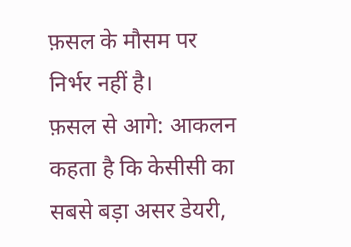फ़सल के मौसम पर निर्भर नहीं है।
फ़सल से आगे: आकलन कहता है कि केसीसी का सबसे बड़ा असर डेयरी,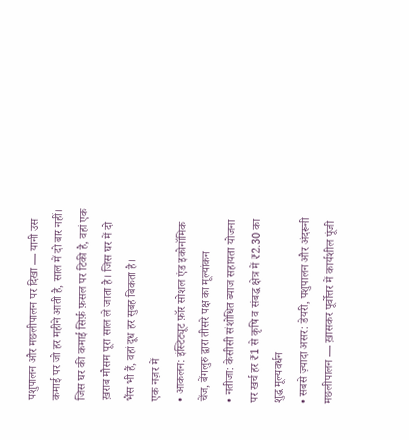पशुपालन और मछलीपालन पर दिखा — यानी उस कमाई पर जो हर महीने आती है, साल में दो बार नहीं।
जिस घर की कमाई सिर्फ़ फ़सल पर टिकी है, वहां एक ख़राब मौसम पूरा साल ले जाता है। जिस घर में दो भैंस भी हैं, वहां दूध हर सुबह बिकता है।
एक नज़र में
• आकलन: इंस्टिट्यूट फ़ॉर सोशल एंड इकोनॉमिक चेंज, बेंगलुरु द्वारा तीसरे पक्ष का मूल्यांकन
• नतीजा: केसीसी संशोधित ब्याज सहायता योजना पर खर्च हर ₹1 से कृषि व संबद्ध क्षेत्र में ₹2.30 का शुद्ध मूल्यवर्धन
• सबसे ज़्यादा असर: डेयरी, पशुपालन और अंदरूनी मछलीपालन — ख़ासकर पूर्वोत्तर में कार्यशील पूंजी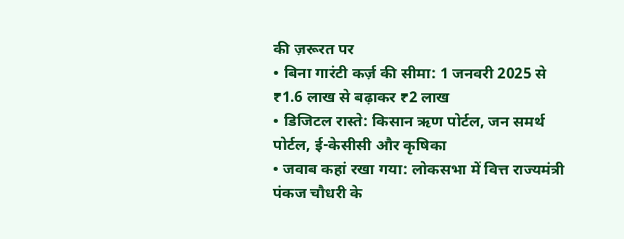की ज़रूरत पर
• बिना गारंटी कर्ज़ की सीमा: 1 जनवरी 2025 से ₹1.6 लाख से बढ़ाकर ₹2 लाख
• डिजिटल रास्ते: किसान ऋण पोर्टल, जन समर्थ पोर्टल, ई-केसीसी और कृषिका
• जवाब कहां रखा गया: लोकसभा में वित्त राज्यमंत्री पंकज चौधरी के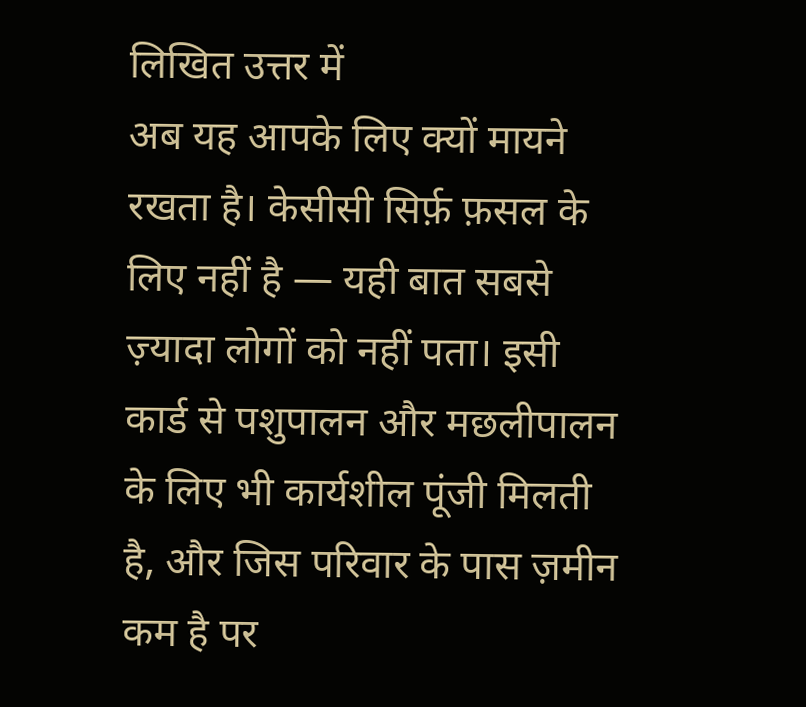लिखित उत्तर में
अब यह आपके लिए क्यों मायने रखता है। केसीसी सिर्फ़ फ़सल के लिए नहीं है — यही बात सबसे ज़्यादा लोगों को नहीं पता। इसी कार्ड से पशुपालन और मछलीपालन के लिए भी कार्यशील पूंजी मिलती है, और जिस परिवार के पास ज़मीन कम है पर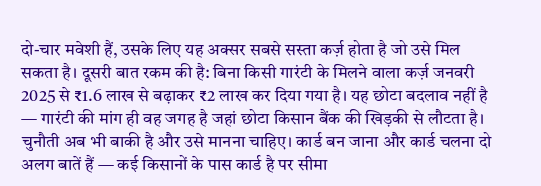दो-चार मवेशी हैं, उसके लिए यह अक्सर सबसे सस्ता कर्ज़ होता है जो उसे मिल सकता है। दूसरी बात रकम की है: बिना किसी गारंटी के मिलने वाला कर्ज़ जनवरी 2025 से ₹1.6 लाख से बढ़ाकर ₹2 लाख कर दिया गया है। यह छोटा बदलाव नहीं है — गारंटी की मांग ही वह जगह है जहां छोटा किसान बैंक की खिड़की से लौटता है।
चुनौती अब भी बाकी है और उसे मानना चाहिए। कार्ड बन जाना और कार्ड चलना दो अलग बातें हैं — कई किसानों के पास कार्ड है पर सीमा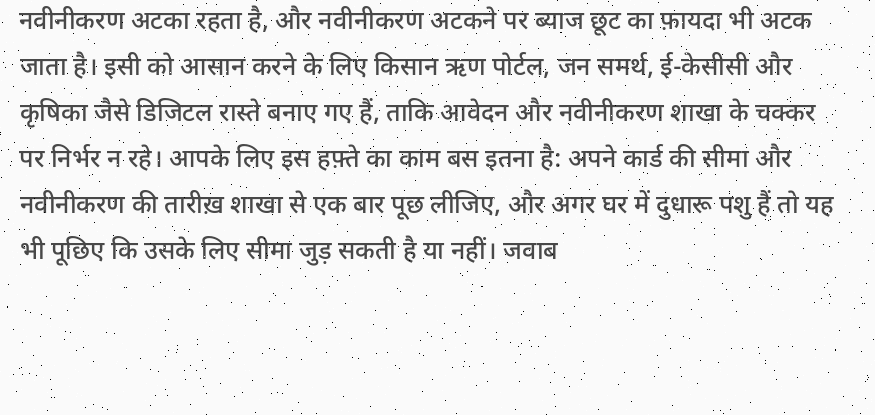नवीनीकरण अटका रहता है, और नवीनीकरण अटकने पर ब्याज छूट का फ़ायदा भी अटक जाता है। इसी को आसान करने के लिए किसान ऋण पोर्टल, जन समर्थ, ई-केसीसी और कृषिका जैसे डिजिटल रास्ते बनाए गए हैं, ताकि आवेदन और नवीनीकरण शाखा के चक्कर पर निर्भर न रहे। आपके लिए इस हफ़्ते का काम बस इतना है: अपने कार्ड की सीमा और नवीनीकरण की तारीख़ शाखा से एक बार पूछ लीजिए, और अगर घर में दुधारू पशु हैं तो यह भी पूछिए कि उसके लिए सीमा जुड़ सकती है या नहीं। जवाब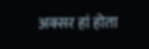अक्सर हां होता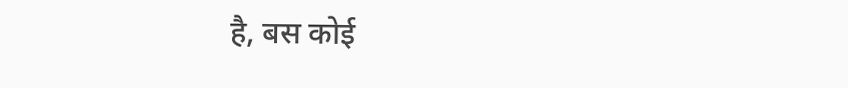है, बस कोई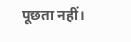पूछता नहीं।